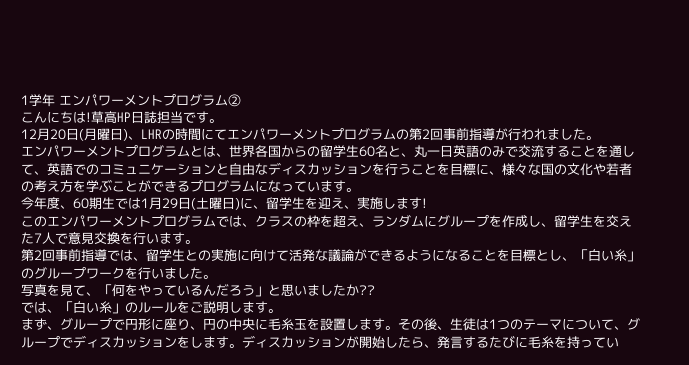1学年 エンパワーメントプログラム②
こんにちは!草高HP日誌担当です。
12月20日(月曜日)、LHRの時間にてエンパワーメントプログラムの第2回事前指導が行われました。
エンパワーメントプログラムとは、世界各国からの留学生60名と、丸一日英語のみで交流することを通して、英語でのコミュニケーションと自由なディスカッションを行うことを目標に、様々な国の文化や若者の考え方を学ぶことができるプログラムになっています。
今年度、60期生では1月29日(土曜日)に、留学生を迎え、実施します!
このエンパワーメントプログラムでは、クラスの枠を超え、ランダムにグループを作成し、留学生を交えた7人で意見交換を行います。
第2回事前指導では、留学生との実施に向けて活発な議論ができるようになることを目標とし、「白い糸」のグループワークを行いました。
写真を見て、「何をやっているんだろう」と思いましたか??
では、「白い糸」のルールをご説明します。
まず、グループで円形に座り、円の中央に毛糸玉を設置します。その後、生徒は1つのテーマについて、グループでディスカッションをします。ディスカッションが開始したら、発言するたびに毛糸を持ってい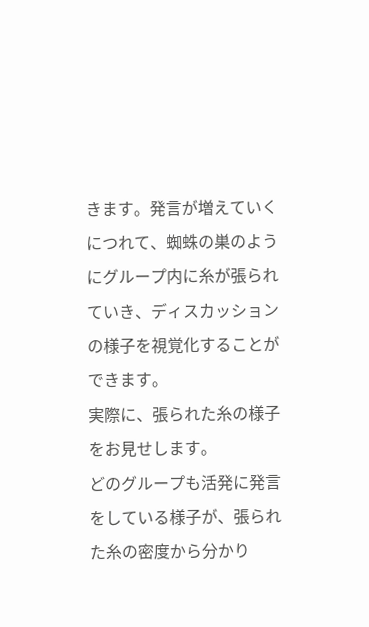きます。発言が増えていくにつれて、蜘蛛の巣のようにグループ内に糸が張られていき、ディスカッションの様子を視覚化することができます。
実際に、張られた糸の様子をお見せします。
どのグループも活発に発言をしている様子が、張られた糸の密度から分かり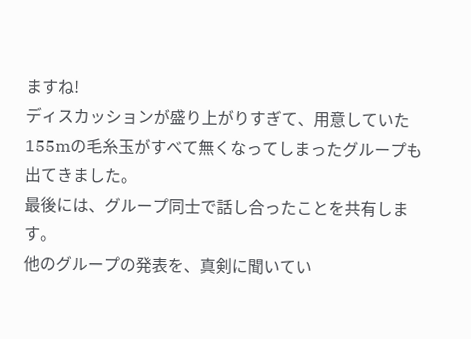ますね!
ディスカッションが盛り上がりすぎて、用意していた155mの毛糸玉がすべて無くなってしまったグループも出てきました。
最後には、グループ同士で話し合ったことを共有します。
他のグループの発表を、真剣に聞いてい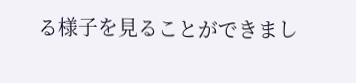る様子を見ることができまし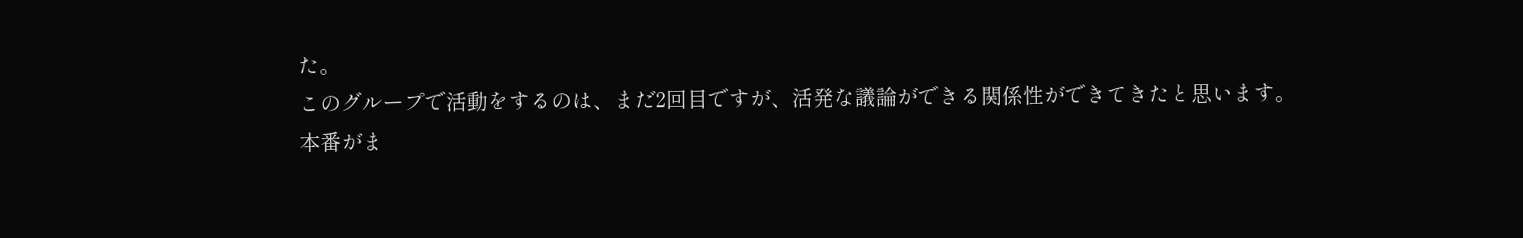た。
このグループで活動をするのは、まだ2回目ですが、活発な議論ができる関係性ができてきたと思います。
本番がま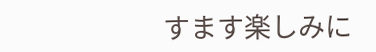すます楽しみに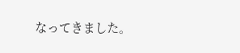なってきました。